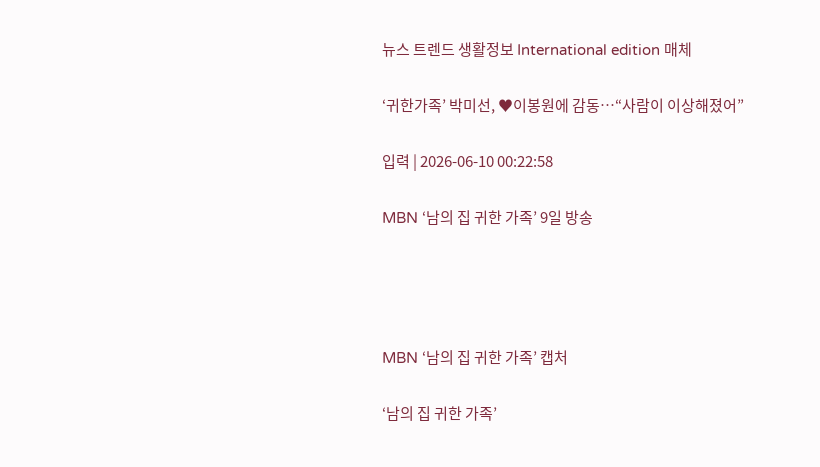뉴스 트렌드 생활정보 International edition 매체

‘귀한가족’ 박미선, ♥이봉원에 감동…“사람이 이상해졌어”

입력 | 2026-06-10 00:22:58

MBN ‘남의 집 귀한 가족’ 9일 방송




MBN ‘남의 집 귀한 가족’ 캡처

‘남의 집 귀한 가족’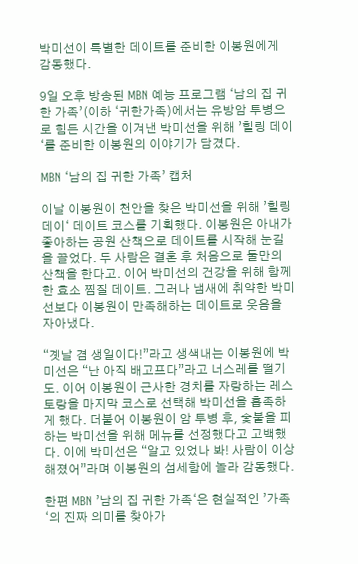박미선이 특별한 데이트를 준비한 이봉원에게 감동했다.

9일 오후 방송된 MBN 예능 프로그램 ‘남의 집 귀한 가족’(이하 ‘귀한가족)에서는 유방암 투병으로 힘든 시간을 이겨낸 박미선을 위해 ’힐링 데이‘를 준비한 이봉원의 이야기가 담겼다.

MBN ‘남의 집 귀한 가족’ 캡처

이날 이봉원이 천안을 찾은 박미선을 위해 ’힐링 데이‘ 데이트 코스를 기획했다. 이봉원은 아내가 좋아하는 공원 산책으로 데이트를 시작해 눈길을 끌었다. 두 사람은 결혼 후 처음으로 둘만의 산책을 한다고. 이어 박미선의 건강을 위해 함께한 효소 찜질 데이트. 그러나 냄새에 취약한 박미선보다 이봉원이 만족해하는 데이트로 웃음을 자아냈다.

“곗날 겸 생일이다!”라고 생색내는 이봉원에 박미선은 “난 아직 배고프다”라고 너스레를 떨기도. 이어 이봉원이 근사한 경치를 자랑하는 레스토랑을 마지막 코스로 선택해 박미선을 흡족하게 했다. 더불어 이봉원이 암 투병 후, 숯불을 피하는 박미선을 위해 메뉴를 선정했다고 고백했다. 이에 박미선은 “알고 있었나 봐! 사람이 이상해졌어”라며 이봉원의 섬세함에 놀라 감동했다.

한편 MBN ’남의 집 귀한 가족‘은 현실적인 ’가족‘의 진짜 의미를 찾아가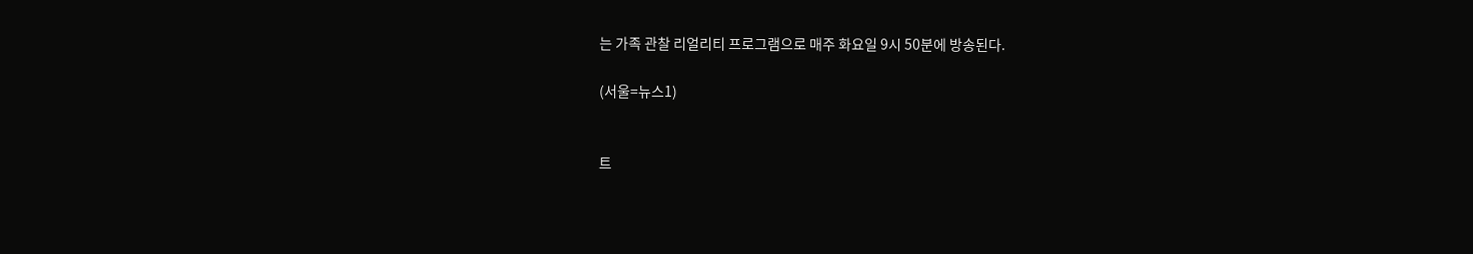는 가족 관찰 리얼리티 프로그램으로 매주 화요일 9시 50분에 방송된다.

(서울=뉴스1)


트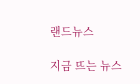랜드뉴스

지금 뜨는 뉴스